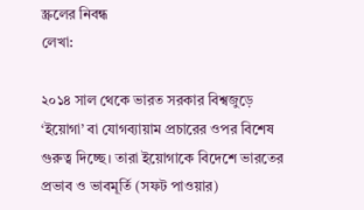স্ক্রলের নিবন্ধ
লেখা:

২০১৪ সাল থেকে ভারত সরকার বিশ্বজুড়ে ‘ইয়োগা’ বা যোগব্যায়াম প্রচারের ওপর বিশেষ গুরুত্ব দিচ্ছে। তারা ইয়োগাকে বিদেশে ভারতের প্রভাব ও ভাবমূর্তি (সফট পাওয়ার)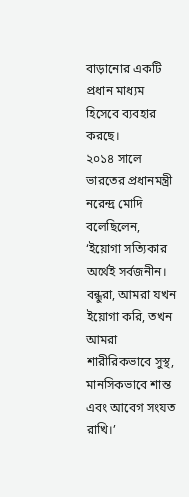বাড়ানোর একটি প্রধান মাধ্যম হিসেবে ব্যবহার করছে।
২০১৪ সালে ভারতের প্রধানমন্ত্রী নরেন্দ্র মোদি বলেছিলেন, ‘ইয়োগা সত্যিকার অর্থেই সর্বজনীন। বন্ধুরা, আমরা যখন ইয়োগা করি, তখন আমরা শারীরিকভাবে সুস্থ, মানসিকভাবে শান্ত এবং আবেগ সংযত রাখি।’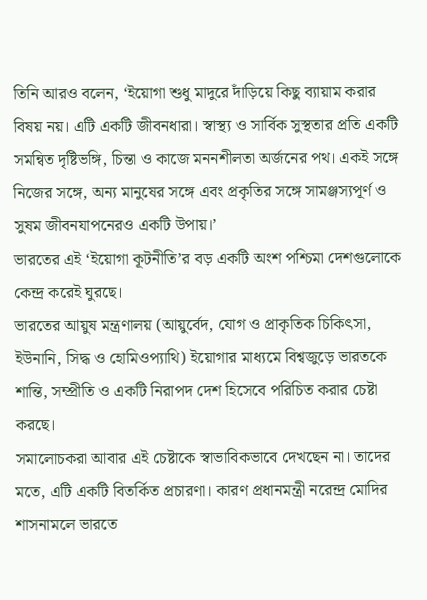তিনি আরও বলেন, ‘ইয়োগা শুধু মাদুরে দাঁড়িয়ে কিছু ব্যায়াম করার বিষয় নয়। এটি একটি জীবনধারা। স্বাস্থ্য ও সার্বিক সুস্থতার প্রতি একটি সমন্বিত দৃষ্টিভঙ্গি, চিন্তা ও কাজে মননশীলতা অর্জনের পথ। একই সঙ্গে নিজের সঙ্গে, অন্য মানুষের সঙ্গে এবং প্রকৃতির সঙ্গে সামঞ্জস্যপূর্ণ ও সুষম জীবনযাপনেরও একটি উপায়।’
ভারতের এই ‘ইয়োগা কূটনীতি’র বড় একটি অংশ পশ্চিমা দেশগুলোকে কেন্দ্র করেই ঘুরছে।
ভারতের আয়ুষ মন্ত্রণালয় (আয়ুর্বেদ, যোগ ও প্রাকৃতিক চিকিৎসা, ইউনানি, সিদ্ধ ও হোমিওপ্যাথি) ইয়োগার মাধ্যমে বিশ্বজুড়ে ভারতকে শান্তি, সম্প্রীতি ও একটি নিরাপদ দেশ হিসেবে পরিচিত করার চেষ্টা করছে।
সমালোচকরা আবার এই চেষ্টাকে স্বাভাবিকভাবে দেখছেন না। তাদের মতে, এটি একটি বিতর্কিত প্রচারণা। কারণ প্রধানমন্ত্রী নরেন্দ্র মোদির শাসনামলে ভারতে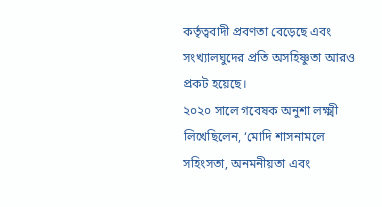কর্তৃত্ববাদী প্রবণতা বেড়েছে এবং সংখ্যালঘুদের প্রতি অসহিষ্ণুতা আরও প্রকট হয়েছে।
২০২০ সালে গবেষক অনুশা লক্ষ্মী লিখেছিলেন, ‘মোদি শাসনামলে সহিংসতা, অনমনীয়তা এবং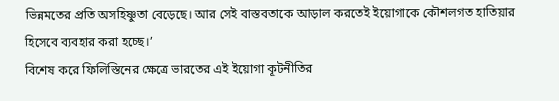ভিন্নমতের প্রতি অসহিষ্ণুতা বেড়েছে। আর সেই বাস্তবতাকে আড়াল করতেই ইয়োগাকে কৌশলগত হাতিয়ার হিসেবে ব্যবহার করা হচ্ছে।’
বিশেষ করে ফিলিস্তিনের ক্ষেত্রে ভারতের এই ইয়োগা কূটনীতির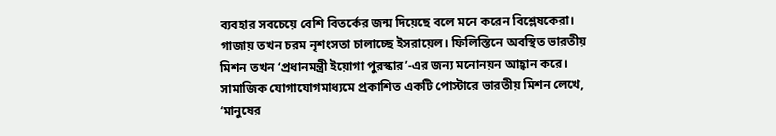ব্যবহার সবচেয়ে বেশি বিতর্কের জন্ম দিয়েছে বলে মনে করেন বিশ্লেষকেরা।
গাজায় তখন চরম নৃশংসতা চালাচ্ছে ইসরায়েল। ফিলিস্তিনে অবস্থিত ভারতীয় মিশন তখন ‘প্রধানমন্ত্রী ইয়োগা পুরস্কার’-এর জন্য মনোনয়ন আহ্বান করে। সামাজিক যোগাযোগমাধ্যমে প্রকাশিত একটি পোস্টারে ভারতীয় মিশন লেখে, ‘মানুষের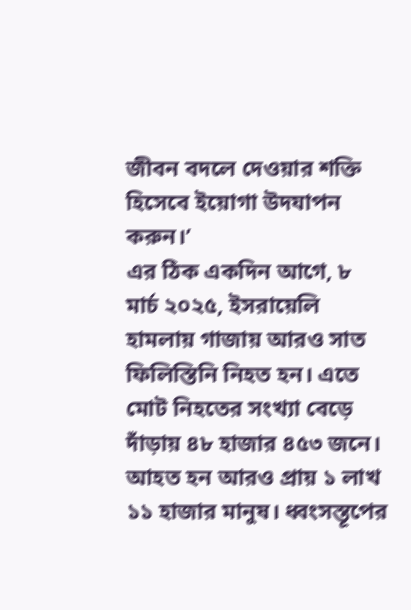জীবন বদলে দেওয়ার শক্তি হিসেবে ইয়োগা উদযাপন করুন।’
এর ঠিক একদিন আগে, ৮ মার্চ ২০২৫, ইসরায়েলি হামলায় গাজায় আরও সাত ফিলিস্তিনি নিহত হন। এতে মোট নিহতের সংখ্যা বেড়ে দাঁড়ায় ৪৮ হাজার ৪৫৩ জনে। আহত হন আরও প্রায় ১ লাখ ১১ হাজার মানুষ। ধ্বংসস্তূপের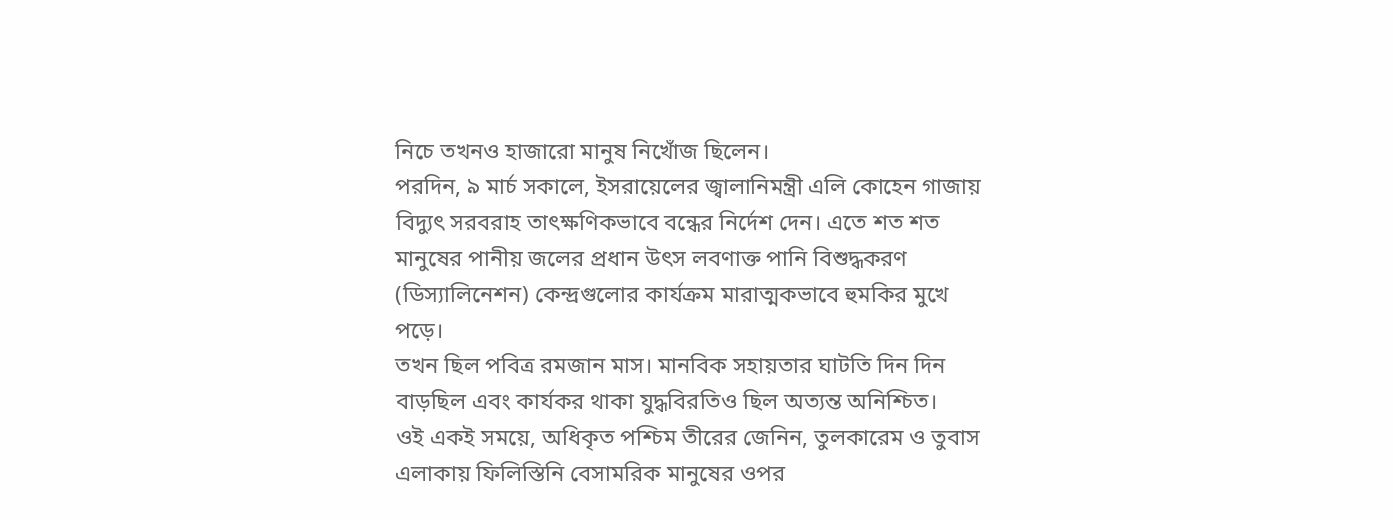নিচে তখনও হাজারো মানুষ নিখোঁজ ছিলেন।
পরদিন, ৯ মার্চ সকালে, ইসরায়েলের জ্বালানিমন্ত্রী এলি কোহেন গাজায় বিদ্যুৎ সরবরাহ তাৎক্ষণিকভাবে বন্ধের নির্দেশ দেন। এতে শত শত মানুষের পানীয় জলের প্রধান উৎস লবণাক্ত পানি বিশুদ্ধকরণ (ডিস্যালিনেশন) কেন্দ্রগুলোর কার্যক্রম মারাত্মকভাবে হুমকির মুখে পড়ে।
তখন ছিল পবিত্র রমজান মাস। মানবিক সহায়তার ঘাটতি দিন দিন বাড়ছিল এবং কার্যকর থাকা যুদ্ধবিরতিও ছিল অত্যন্ত অনিশ্চিত।
ওই একই সময়ে, অধিকৃত পশ্চিম তীরের জেনিন, তুলকারেম ও তুবাস এলাকায় ফিলিস্তিনি বেসামরিক মানুষের ওপর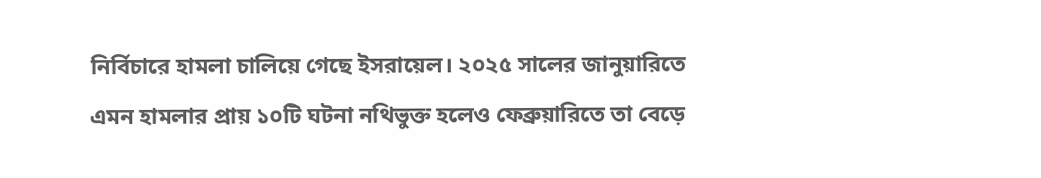নির্বিচারে হামলা চালিয়ে গেছে ইসরায়েল। ২০২৫ সালের জানুয়ারিতে এমন হামলার প্রায় ১০টি ঘটনা নথিভুক্ত হলেও ফেব্রুয়ারিতে তা বেড়ে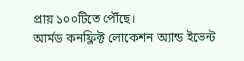প্রায় ১০০টিতে পৌঁছে।
আর্মড কনফ্লিক্ট লোকেশন অ্যান্ড ইভেন্ট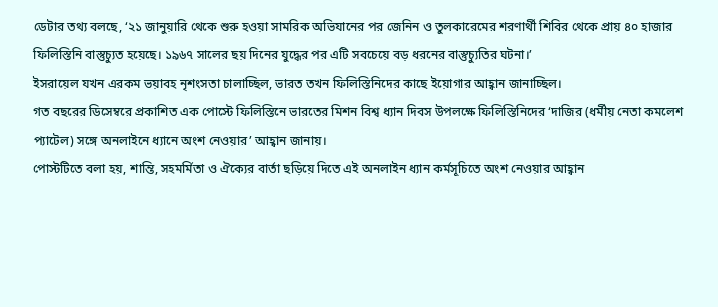ডেটার তথ্য বলছে, ‘২১ জানুয়ারি থেকে শুরু হওয়া সামরিক অভিযানের পর জেনিন ও তুলকারেমের শরণার্থী শিবির থেকে প্রায় ৪০ হাজার ফিলিস্তিনি বাস্তুচ্যুত হয়েছে। ১৯৬৭ সালের ছয় দিনের যুদ্ধের পর এটি সবচেয়ে বড় ধরনের বাস্তুচ্যুতির ঘটনা।’
ইসরায়েল যখন এরকম ভয়াবহ নৃশংসতা চালাচ্ছিল, ভারত তখন ফিলিস্তিনিদের কাছে ইয়োগার আহ্বান জানাচ্ছিল।
গত বছরের ডিসেম্বরে প্রকাশিত এক পোস্টে ফিলিস্তিনে ভারতের মিশন বিশ্ব ধ্যান দিবস উপলক্ষে ফিলিস্তিনিদের ‘দাজির (ধর্মীয় নেতা কমলেশ প্যাটেল) সঙ্গে অনলাইনে ধ্যানে অংশ নেওয়ার’ আহ্বান জানায়।
পোস্টটিতে বলা হয়, শান্তি, সহমর্মিতা ও ঐক্যের বার্তা ছড়িয়ে দিতে এই অনলাইন ধ্যান কর্মসূচিতে অংশ নেওয়ার আহ্বান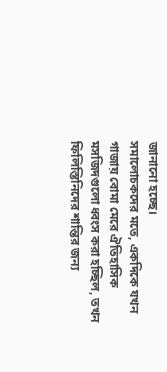জানানো হচ্ছে।
সমালোচকদের মতে, একদিকে যখন গাজায় বোমা মেরে ঐতিহাসিক মসজিদগুলো ধ্বংস করা হচ্ছিল, তখন ফিলিস্তিনিদের শান্তির জন্য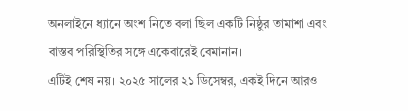অনলাইনে ধ্যানে অংশ নিতে বলা ছিল একটি নিষ্ঠুর তামাশা এবং বাস্তব পরিস্থিতির সঙ্গে একেবারেই বেমানান।
এটিই শেষ নয়। ২০২৫ সালের ২১ ডিসেম্বর, একই দিনে আরও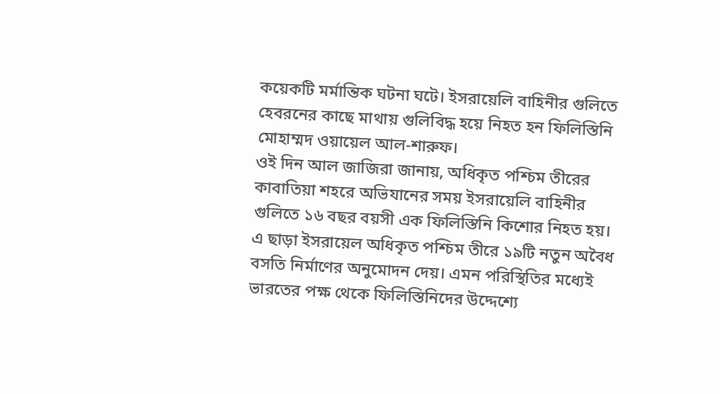কয়েকটি মর্মান্তিক ঘটনা ঘটে। ইসরায়েলি বাহিনীর গুলিতে হেবরনের কাছে মাথায় গুলিবিদ্ধ হয়ে নিহত হন ফিলিস্তিনি মোহাম্মদ ওয়ায়েল আল-শারুফ।
ওই দিন আল জাজিরা জানায়, অধিকৃত পশ্চিম তীরের কাবাতিয়া শহরে অভিযানের সময় ইসরায়েলি বাহিনীর গুলিতে ১৬ বছর বয়সী এক ফিলিস্তিনি কিশোর নিহত হয়।
এ ছাড়া ইসরায়েল অধিকৃত পশ্চিম তীরে ১৯টি নতুন অবৈধ বসতি নির্মাণের অনুমোদন দেয়। এমন পরিস্থিতির মধ্যেই ভারতের পক্ষ থেকে ফিলিস্তিনিদের উদ্দেশ্যে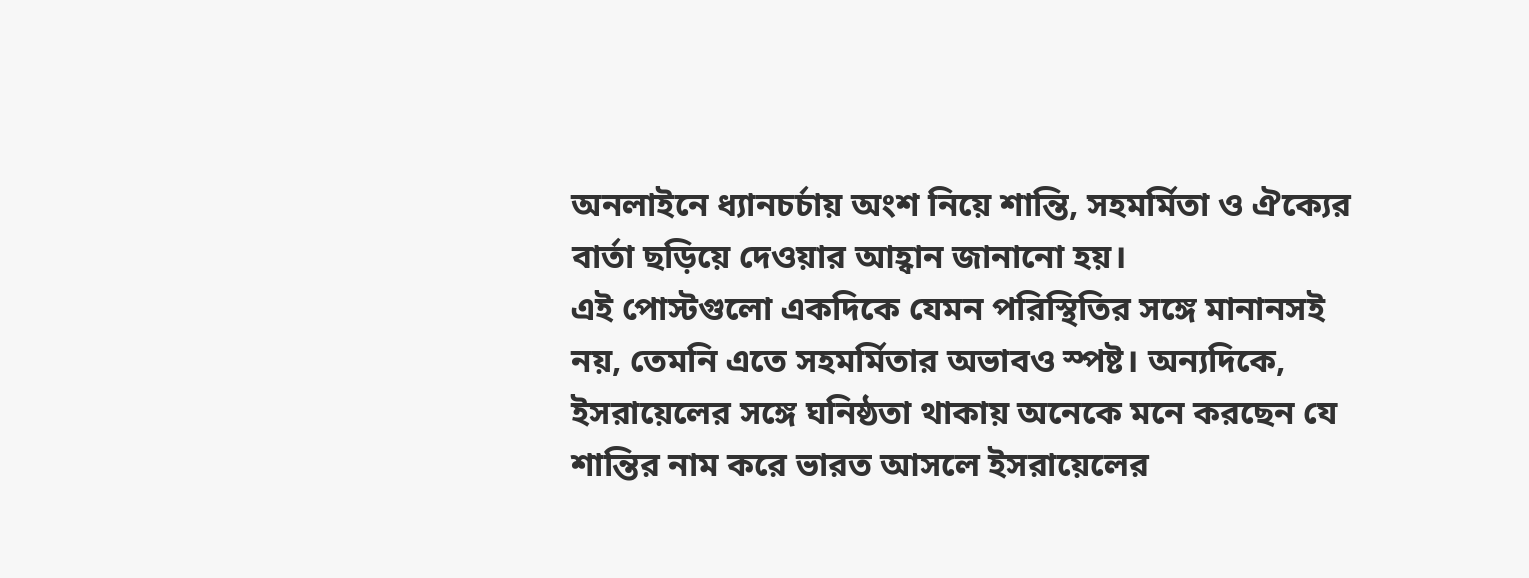অনলাইনে ধ্যানচর্চায় অংশ নিয়ে শান্তি, সহমর্মিতা ও ঐক্যের বার্তা ছড়িয়ে দেওয়ার আহ্বান জানানো হয়।
এই পোস্টগুলো একদিকে যেমন পরিস্থিতির সঙ্গে মানানসই নয়, তেমনি এতে সহমর্মিতার অভাবও স্পষ্ট। অন্যদিকে, ইসরায়েলের সঙ্গে ঘনিষ্ঠতা থাকায় অনেকে মনে করছেন যে শান্তির নাম করে ভারত আসলে ইসরায়েলের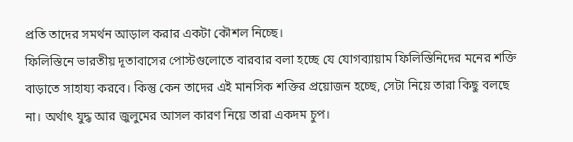প্রতি তাদের সমর্থন আড়াল করার একটা কৌশল নিচ্ছে।
ফিলিস্তিনে ভারতীয় দূতাবাসের পোস্টগুলোতে বারবার বলা হচ্ছে যে যোগব্যায়াম ফিলিস্তিনিদের মনের শক্তি বাড়াতে সাহায্য করবে। কিন্তু কেন তাদের এই মানসিক শক্তির প্রয়োজন হচ্ছে, সেটা নিয়ে তারা কিছু বলছে না। অর্থাৎ যুদ্ধ আর জুলুমের আসল কারণ নিয়ে তারা একদম চুপ।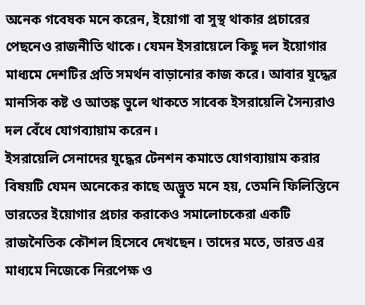অনেক গবেষক মনে করেন, ইয়োগা বা সুস্থ থাকার প্রচারের পেছনেও রাজনীতি থাকে। যেমন ইসরায়েলে কিছু দল ইয়োগার মাধ্যমে দেশটির প্রতি সমর্থন বাড়ানোর কাজ করে। আবার যুদ্ধের মানসিক কষ্ট ও আতঙ্ক ভুলে থাকতে সাবেক ইসরায়েলি সৈন্যরাও দল বেঁধে যোগব্যায়াম করেন।
ইসরায়েলি সেনাদের যুদ্ধের টেনশন কমাতে যোগব্যায়াম করার বিষয়টি যেমন অনেকের কাছে অদ্ভুত মনে হয়, তেমনি ফিলিস্তিনে ভারতের ইয়োগার প্রচার করাকেও সমালোচকেরা একটি রাজনৈতিক কৌশল হিসেবে দেখছেন। তাদের মতে, ভারত এর মাধ্যমে নিজেকে নিরপেক্ষ ও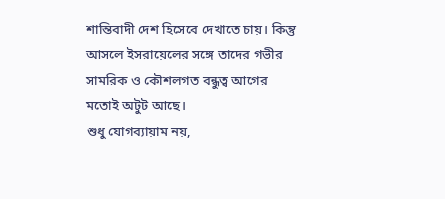শান্তিবাদী দেশ হিসেবে দেখাতে চায়। কিন্তু আসলে ইসরায়েলের সঙ্গে তাদের গভীর সামরিক ও কৌশলগত বন্ধুত্ব আগের মতোই অটুট আছে।
শুধু যোগব্যায়াম নয়,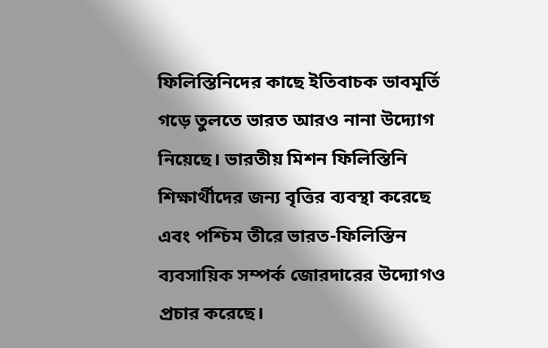ফিলিস্তিনিদের কাছে ইতিবাচক ভাবমূর্তি গড়ে তুলতে ভারত আরও নানা উদ্যোগ নিয়েছে। ভারতীয় মিশন ফিলিস্তিনি শিক্ষার্থীদের জন্য বৃত্তির ব্যবস্থা করেছে এবং পশ্চিম তীরে ভারত-ফিলিস্তিন ব্যবসায়িক সম্পর্ক জোরদারের উদ্যোগও প্রচার করেছে।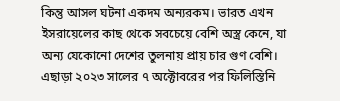কিন্তু আসল ঘটনা একদম অন্যরকম। ভারত এখন ইসরায়েলের কাছ থেকে সবচেয়ে বেশি অস্ত্র কেনে, যা অন্য যেকোনো দেশের তুলনায় প্রায় চার গুণ বেশি। এছাড়া ২০২৩ সালের ৭ অক্টোবরের পর ফিলিস্তিনি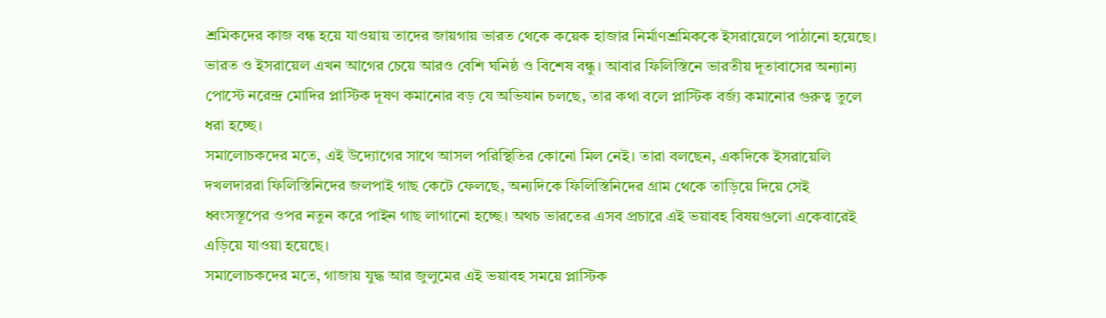শ্রমিকদের কাজ বন্ধ হয়ে যাওয়ায় তাদের জায়গায় ভারত থেকে কয়েক হাজার নির্মাণশ্রমিককে ইসরায়েলে পাঠানো হয়েছে।
ভারত ও ইসরায়েল এখন আগের চেয়ে আরও বেশি ঘনিষ্ঠ ও বিশেষ বন্ধু। আবার ফিলিস্তিনে ভারতীয় দূতাবাসের অন্যান্য পোস্টে নরেন্দ্র মোদির প্লাস্টিক দূষণ কমানোর বড় যে অভিযান চলছে, তার কথা বলে প্লাস্টিক বর্জ্য কমানোর গুরুত্ব তুলে ধরা হচ্ছে।
সমালোচকদের মতে, এই উদ্যোগের সাথে আসল পরিস্থিতির কোনো মিল নেই। তারা বলছেন, একদিকে ইসরায়েলি দখলদাররা ফিলিস্তিনিদের জলপাই গাছ কেটে ফেলছে, অন্যদিকে ফিলিস্তিনিদের গ্রাম থেকে তাড়িয়ে দিয়ে সেই ধ্বংসস্তূপের ওপর নতুন করে পাইন গাছ লাগানো হচ্ছে। অথচ ভারতের এসব প্রচারে এই ভয়াবহ বিষয়গুলো একেবারেই এড়িয়ে যাওয়া হয়েছে।
সমালোচকদের মতে, গাজায় যুদ্ধ আর জুলুমের এই ভয়াবহ সময়ে প্লাস্টিক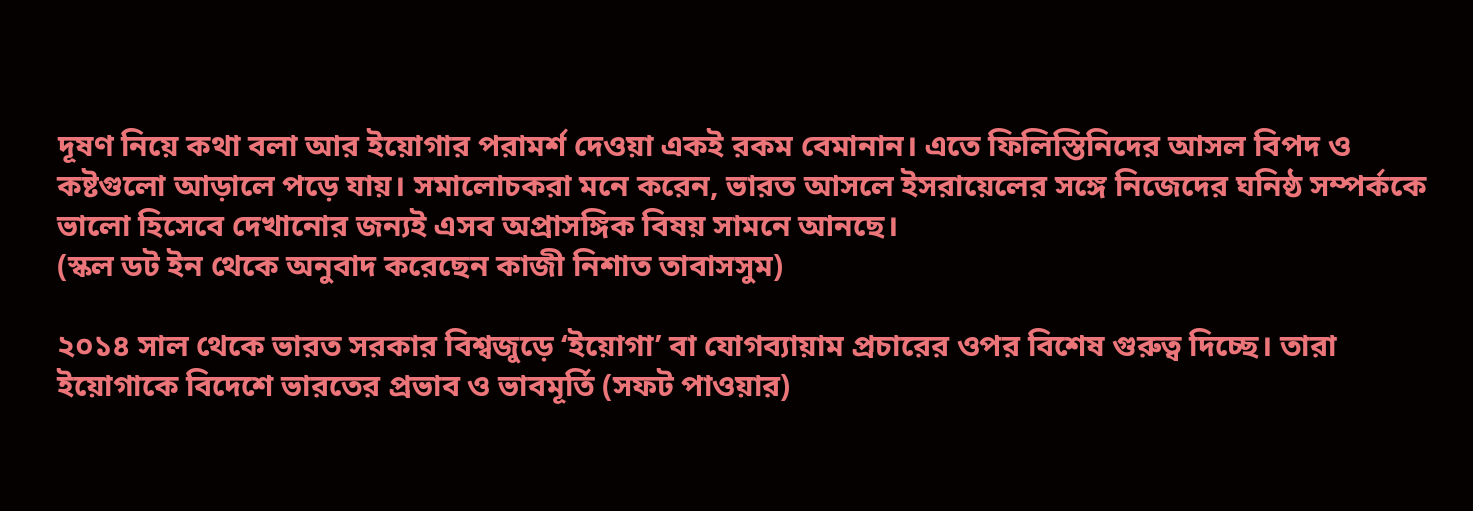দূষণ নিয়ে কথা বলা আর ইয়োগার পরামর্শ দেওয়া একই রকম বেমানান। এতে ফিলিস্তিনিদের আসল বিপদ ও কষ্টগুলো আড়ালে পড়ে যায়। সমালোচকরা মনে করেন, ভারত আসলে ইসরায়েলের সঙ্গে নিজেদের ঘনিষ্ঠ সম্পর্ককে ভালো হিসেবে দেখানোর জন্যই এসব অপ্রাসঙ্গিক বিষয় সামনে আনছে।
(স্কল ডট ইন থেকে অনুবাদ করেছেন কাজী নিশাত তাবাসসুম)

২০১৪ সাল থেকে ভারত সরকার বিশ্বজুড়ে ‘ইয়োগা’ বা যোগব্যায়াম প্রচারের ওপর বিশেষ গুরুত্ব দিচ্ছে। তারা ইয়োগাকে বিদেশে ভারতের প্রভাব ও ভাবমূর্তি (সফট পাওয়ার)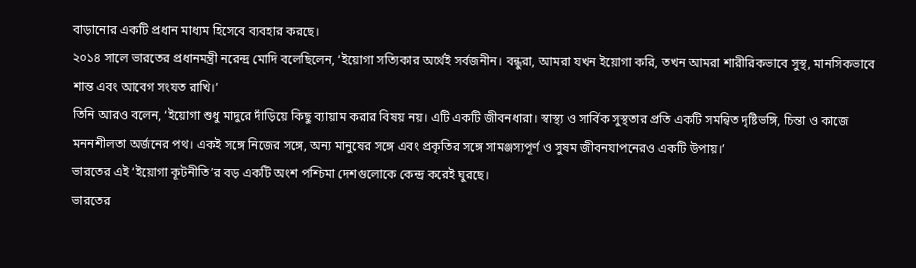বাড়ানোর একটি প্রধান মাধ্যম হিসেবে ব্যবহার করছে।
২০১৪ সালে ভারতের প্রধানমন্ত্রী নরেন্দ্র মোদি বলেছিলেন, ‘ইয়োগা সত্যিকার অর্থেই সর্বজনীন। বন্ধুরা, আমরা যখন ইয়োগা করি, তখন আমরা শারীরিকভাবে সুস্থ, মানসিকভাবে শান্ত এবং আবেগ সংযত রাখি।’
তিনি আরও বলেন, ‘ইয়োগা শুধু মাদুরে দাঁড়িয়ে কিছু ব্যায়াম করার বিষয় নয়। এটি একটি জীবনধারা। স্বাস্থ্য ও সার্বিক সুস্থতার প্রতি একটি সমন্বিত দৃষ্টিভঙ্গি, চিন্তা ও কাজে মননশীলতা অর্জনের পথ। একই সঙ্গে নিজের সঙ্গে, অন্য মানুষের সঙ্গে এবং প্রকৃতির সঙ্গে সামঞ্জস্যপূর্ণ ও সুষম জীবনযাপনেরও একটি উপায়।’
ভারতের এই ‘ইয়োগা কূটনীতি’র বড় একটি অংশ পশ্চিমা দেশগুলোকে কেন্দ্র করেই ঘুরছে।
ভারতের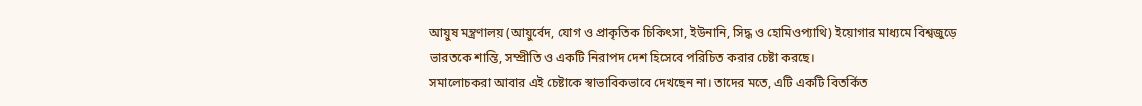আয়ুষ মন্ত্রণালয় (আয়ুর্বেদ, যোগ ও প্রাকৃতিক চিকিৎসা, ইউনানি, সিদ্ধ ও হোমিওপ্যাথি) ইয়োগার মাধ্যমে বিশ্বজুড়ে ভারতকে শান্তি, সম্প্রীতি ও একটি নিরাপদ দেশ হিসেবে পরিচিত করার চেষ্টা করছে।
সমালোচকরা আবার এই চেষ্টাকে স্বাভাবিকভাবে দেখছেন না। তাদের মতে, এটি একটি বিতর্কিত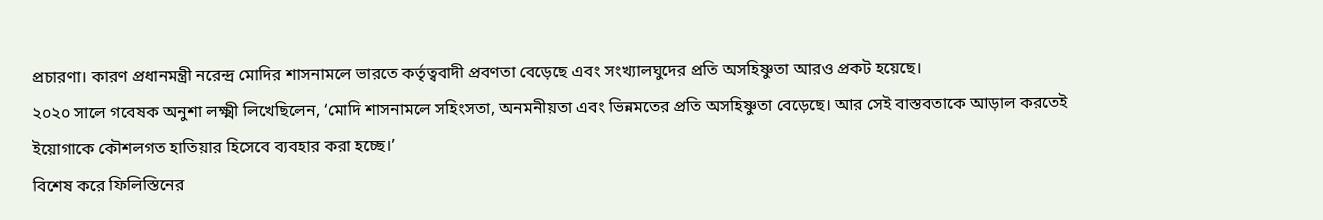প্রচারণা। কারণ প্রধানমন্ত্রী নরেন্দ্র মোদির শাসনামলে ভারতে কর্তৃত্ববাদী প্রবণতা বেড়েছে এবং সংখ্যালঘুদের প্রতি অসহিষ্ণুতা আরও প্রকট হয়েছে।
২০২০ সালে গবেষক অনুশা লক্ষ্মী লিখেছিলেন, ‘মোদি শাসনামলে সহিংসতা, অনমনীয়তা এবং ভিন্নমতের প্রতি অসহিষ্ণুতা বেড়েছে। আর সেই বাস্তবতাকে আড়াল করতেই ইয়োগাকে কৌশলগত হাতিয়ার হিসেবে ব্যবহার করা হচ্ছে।’
বিশেষ করে ফিলিস্তিনের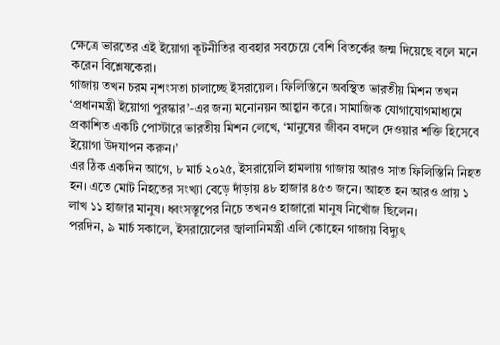ক্ষেত্রে ভারতের এই ইয়োগা কূটনীতির ব্যবহার সবচেয়ে বেশি বিতর্কের জন্ম দিয়েছে বলে মনে করেন বিশ্লেষকেরা।
গাজায় তখন চরম নৃশংসতা চালাচ্ছে ইসরায়েল। ফিলিস্তিনে অবস্থিত ভারতীয় মিশন তখন ‘প্রধানমন্ত্রী ইয়োগা পুরস্কার’-এর জন্য মনোনয়ন আহ্বান করে। সামাজিক যোগাযোগমাধ্যমে প্রকাশিত একটি পোস্টারে ভারতীয় মিশন লেখে, ‘মানুষের জীবন বদলে দেওয়ার শক্তি হিসেবে ইয়োগা উদযাপন করুন।’
এর ঠিক একদিন আগে, ৮ মার্চ ২০২৫, ইসরায়েলি হামলায় গাজায় আরও সাত ফিলিস্তিনি নিহত হন। এতে মোট নিহতের সংখ্যা বেড়ে দাঁড়ায় ৪৮ হাজার ৪৫৩ জনে। আহত হন আরও প্রায় ১ লাখ ১১ হাজার মানুষ। ধ্বংসস্তূপের নিচে তখনও হাজারো মানুষ নিখোঁজ ছিলেন।
পরদিন, ৯ মার্চ সকালে, ইসরায়েলের জ্বালানিমন্ত্রী এলি কোহেন গাজায় বিদ্যুৎ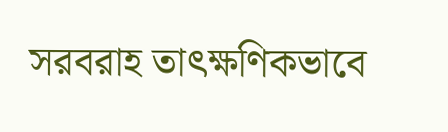সরবরাহ তাৎক্ষণিকভাবে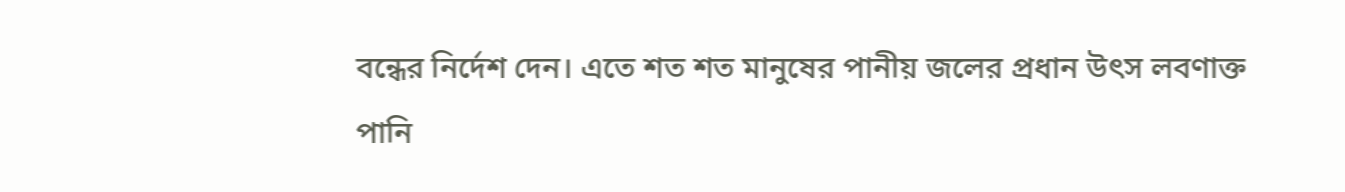বন্ধের নির্দেশ দেন। এতে শত শত মানুষের পানীয় জলের প্রধান উৎস লবণাক্ত পানি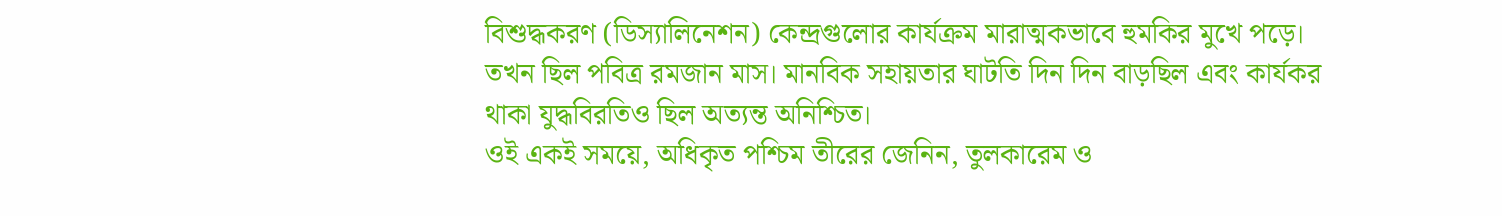বিশুদ্ধকরণ (ডিস্যালিনেশন) কেন্দ্রগুলোর কার্যক্রম মারাত্মকভাবে হুমকির মুখে পড়ে।
তখন ছিল পবিত্র রমজান মাস। মানবিক সহায়তার ঘাটতি দিন দিন বাড়ছিল এবং কার্যকর থাকা যুদ্ধবিরতিও ছিল অত্যন্ত অনিশ্চিত।
ওই একই সময়ে, অধিকৃত পশ্চিম তীরের জেনিন, তুলকারেম ও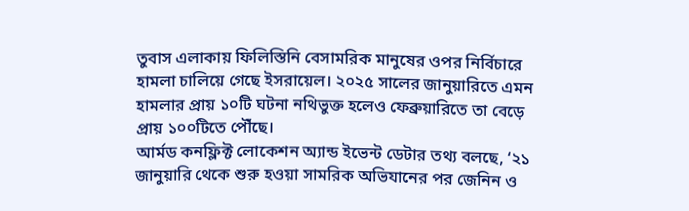তুবাস এলাকায় ফিলিস্তিনি বেসামরিক মানুষের ওপর নির্বিচারে হামলা চালিয়ে গেছে ইসরায়েল। ২০২৫ সালের জানুয়ারিতে এমন হামলার প্রায় ১০টি ঘটনা নথিভুক্ত হলেও ফেব্রুয়ারিতে তা বেড়ে প্রায় ১০০টিতে পৌঁছে।
আর্মড কনফ্লিক্ট লোকেশন অ্যান্ড ইভেন্ট ডেটার তথ্য বলছে, ‘২১ জানুয়ারি থেকে শুরু হওয়া সামরিক অভিযানের পর জেনিন ও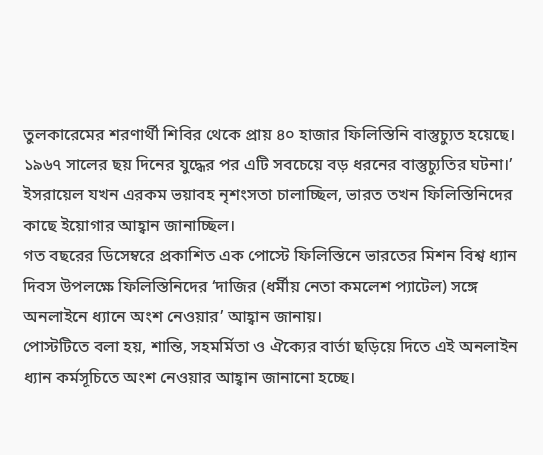তুলকারেমের শরণার্থী শিবির থেকে প্রায় ৪০ হাজার ফিলিস্তিনি বাস্তুচ্যুত হয়েছে। ১৯৬৭ সালের ছয় দিনের যুদ্ধের পর এটি সবচেয়ে বড় ধরনের বাস্তুচ্যুতির ঘটনা।’
ইসরায়েল যখন এরকম ভয়াবহ নৃশংসতা চালাচ্ছিল, ভারত তখন ফিলিস্তিনিদের কাছে ইয়োগার আহ্বান জানাচ্ছিল।
গত বছরের ডিসেম্বরে প্রকাশিত এক পোস্টে ফিলিস্তিনে ভারতের মিশন বিশ্ব ধ্যান দিবস উপলক্ষে ফিলিস্তিনিদের ‘দাজির (ধর্মীয় নেতা কমলেশ প্যাটেল) সঙ্গে অনলাইনে ধ্যানে অংশ নেওয়ার’ আহ্বান জানায়।
পোস্টটিতে বলা হয়, শান্তি, সহমর্মিতা ও ঐক্যের বার্তা ছড়িয়ে দিতে এই অনলাইন ধ্যান কর্মসূচিতে অংশ নেওয়ার আহ্বান জানানো হচ্ছে।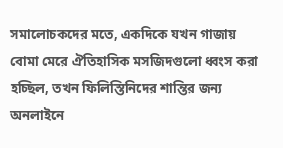সমালোচকদের মতে, একদিকে যখন গাজায় বোমা মেরে ঐতিহাসিক মসজিদগুলো ধ্বংস করা হচ্ছিল, তখন ফিলিস্তিনিদের শান্তির জন্য অনলাইনে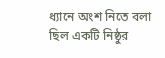ধ্যানে অংশ নিতে বলা ছিল একটি নিষ্ঠুর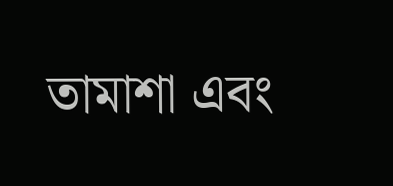তামাশা এবং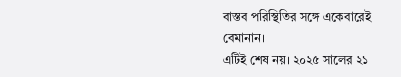বাস্তব পরিস্থিতির সঙ্গে একেবারেই বেমানান।
এটিই শেষ নয়। ২০২৫ সালের ২১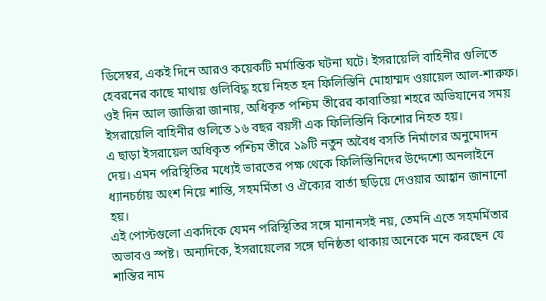ডিসেম্বর, একই দিনে আরও কয়েকটি মর্মান্তিক ঘটনা ঘটে। ইসরায়েলি বাহিনীর গুলিতে হেবরনের কাছে মাথায় গুলিবিদ্ধ হয়ে নিহত হন ফিলিস্তিনি মোহাম্মদ ওয়ায়েল আল-শারুফ।
ওই দিন আল জাজিরা জানায়, অধিকৃত পশ্চিম তীরের কাবাতিয়া শহরে অভিযানের সময় ইসরায়েলি বাহিনীর গুলিতে ১৬ বছর বয়সী এক ফিলিস্তিনি কিশোর নিহত হয়।
এ ছাড়া ইসরায়েল অধিকৃত পশ্চিম তীরে ১৯টি নতুন অবৈধ বসতি নির্মাণের অনুমোদন দেয়। এমন পরিস্থিতির মধ্যেই ভারতের পক্ষ থেকে ফিলিস্তিনিদের উদ্দেশ্যে অনলাইনে ধ্যানচর্চায় অংশ নিয়ে শান্তি, সহমর্মিতা ও ঐক্যের বার্তা ছড়িয়ে দেওয়ার আহ্বান জানানো হয়।
এই পোস্টগুলো একদিকে যেমন পরিস্থিতির সঙ্গে মানানসই নয়, তেমনি এতে সহমর্মিতার অভাবও স্পষ্ট। অন্যদিকে, ইসরায়েলের সঙ্গে ঘনিষ্ঠতা থাকায় অনেকে মনে করছেন যে শান্তির নাম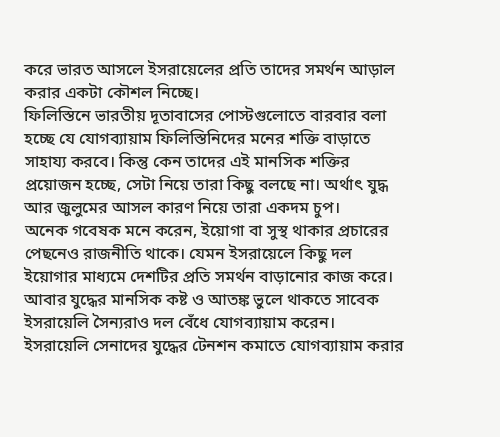করে ভারত আসলে ইসরায়েলের প্রতি তাদের সমর্থন আড়াল করার একটা কৌশল নিচ্ছে।
ফিলিস্তিনে ভারতীয় দূতাবাসের পোস্টগুলোতে বারবার বলা হচ্ছে যে যোগব্যায়াম ফিলিস্তিনিদের মনের শক্তি বাড়াতে সাহায্য করবে। কিন্তু কেন তাদের এই মানসিক শক্তির প্রয়োজন হচ্ছে, সেটা নিয়ে তারা কিছু বলছে না। অর্থাৎ যুদ্ধ আর জুলুমের আসল কারণ নিয়ে তারা একদম চুপ।
অনেক গবেষক মনে করেন, ইয়োগা বা সুস্থ থাকার প্রচারের পেছনেও রাজনীতি থাকে। যেমন ইসরায়েলে কিছু দল ইয়োগার মাধ্যমে দেশটির প্রতি সমর্থন বাড়ানোর কাজ করে। আবার যুদ্ধের মানসিক কষ্ট ও আতঙ্ক ভুলে থাকতে সাবেক ইসরায়েলি সৈন্যরাও দল বেঁধে যোগব্যায়াম করেন।
ইসরায়েলি সেনাদের যুদ্ধের টেনশন কমাতে যোগব্যায়াম করার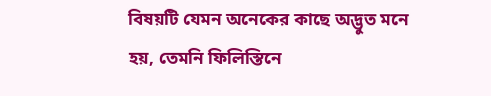বিষয়টি যেমন অনেকের কাছে অদ্ভুত মনে হয়, তেমনি ফিলিস্তিনে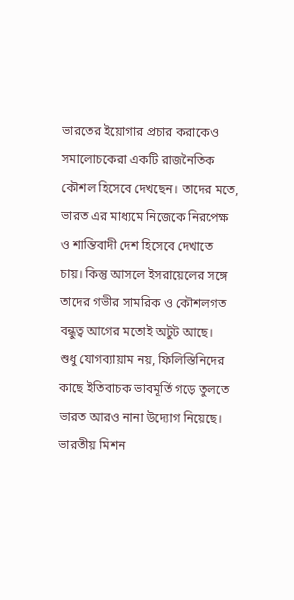ভারতের ইয়োগার প্রচার করাকেও সমালোচকেরা একটি রাজনৈতিক কৌশল হিসেবে দেখছেন। তাদের মতে, ভারত এর মাধ্যমে নিজেকে নিরপেক্ষ ও শান্তিবাদী দেশ হিসেবে দেখাতে চায়। কিন্তু আসলে ইসরায়েলের সঙ্গে তাদের গভীর সামরিক ও কৌশলগত বন্ধুত্ব আগের মতোই অটুট আছে।
শুধু যোগব্যায়াম নয়, ফিলিস্তিনিদের কাছে ইতিবাচক ভাবমূর্তি গড়ে তুলতে ভারত আরও নানা উদ্যোগ নিয়েছে। ভারতীয় মিশন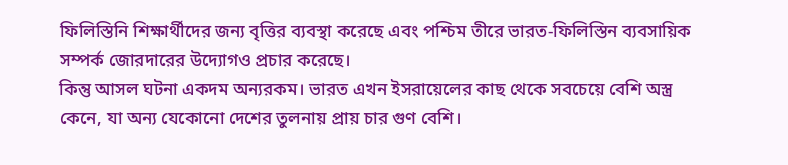ফিলিস্তিনি শিক্ষার্থীদের জন্য বৃত্তির ব্যবস্থা করেছে এবং পশ্চিম তীরে ভারত-ফিলিস্তিন ব্যবসায়িক সম্পর্ক জোরদারের উদ্যোগও প্রচার করেছে।
কিন্তু আসল ঘটনা একদম অন্যরকম। ভারত এখন ইসরায়েলের কাছ থেকে সবচেয়ে বেশি অস্ত্র কেনে, যা অন্য যেকোনো দেশের তুলনায় প্রায় চার গুণ বেশি।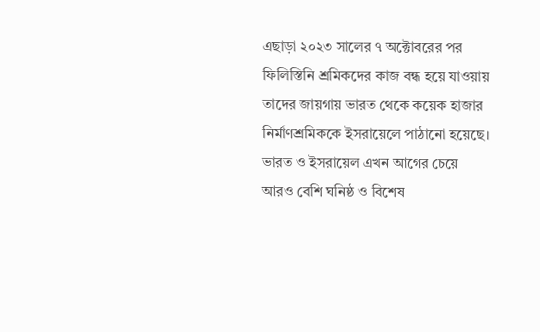এছাড়া ২০২৩ সালের ৭ অক্টোবরের পর ফিলিস্তিনি শ্রমিকদের কাজ বন্ধ হয়ে যাওয়ায় তাদের জায়গায় ভারত থেকে কয়েক হাজার নির্মাণশ্রমিককে ইসরায়েলে পাঠানো হয়েছে।
ভারত ও ইসরায়েল এখন আগের চেয়ে আরও বেশি ঘনিষ্ঠ ও বিশেষ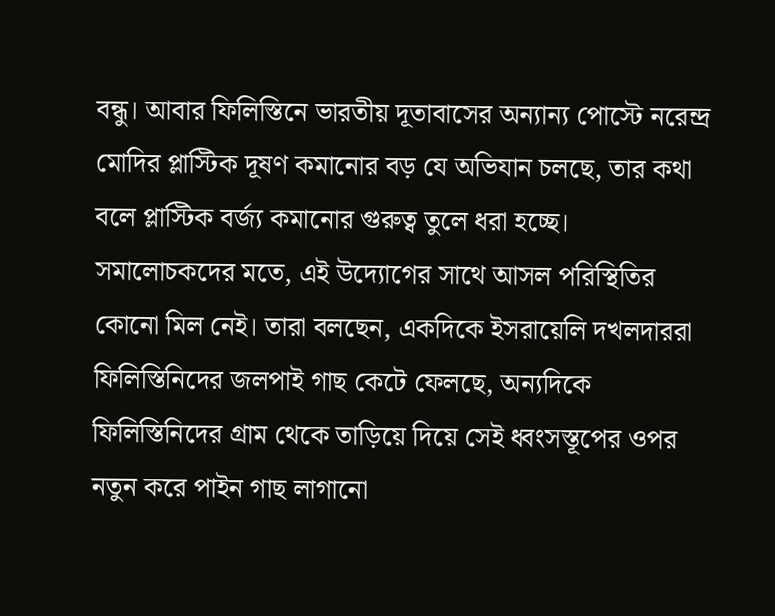বন্ধু। আবার ফিলিস্তিনে ভারতীয় দূতাবাসের অন্যান্য পোস্টে নরেন্দ্র মোদির প্লাস্টিক দূষণ কমানোর বড় যে অভিযান চলছে, তার কথা বলে প্লাস্টিক বর্জ্য কমানোর গুরুত্ব তুলে ধরা হচ্ছে।
সমালোচকদের মতে, এই উদ্যোগের সাথে আসল পরিস্থিতির কোনো মিল নেই। তারা বলছেন, একদিকে ইসরায়েলি দখলদাররা ফিলিস্তিনিদের জলপাই গাছ কেটে ফেলছে, অন্যদিকে ফিলিস্তিনিদের গ্রাম থেকে তাড়িয়ে দিয়ে সেই ধ্বংসস্তূপের ওপর নতুন করে পাইন গাছ লাগানো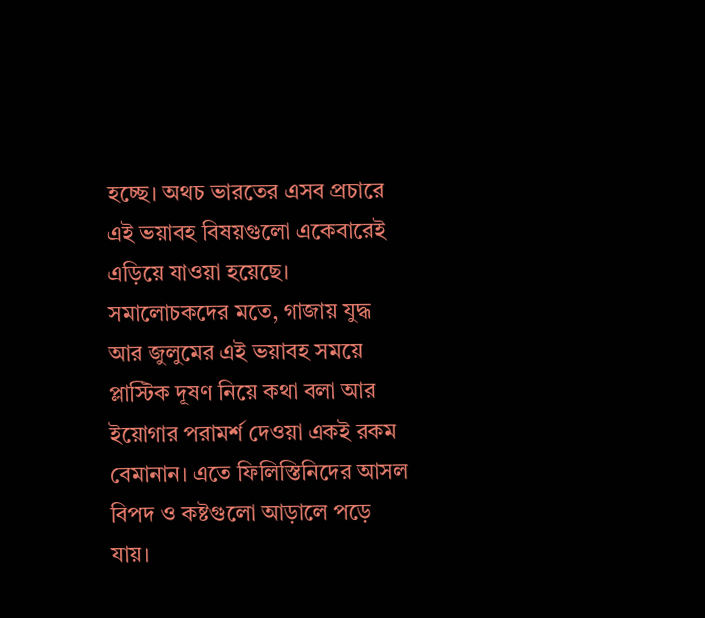হচ্ছে। অথচ ভারতের এসব প্রচারে এই ভয়াবহ বিষয়গুলো একেবারেই এড়িয়ে যাওয়া হয়েছে।
সমালোচকদের মতে, গাজায় যুদ্ধ আর জুলুমের এই ভয়াবহ সময়ে প্লাস্টিক দূষণ নিয়ে কথা বলা আর ইয়োগার পরামর্শ দেওয়া একই রকম বেমানান। এতে ফিলিস্তিনিদের আসল বিপদ ও কষ্টগুলো আড়ালে পড়ে যায়।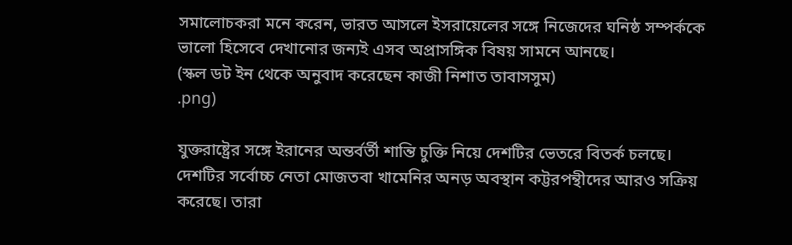সমালোচকরা মনে করেন, ভারত আসলে ইসরায়েলের সঙ্গে নিজেদের ঘনিষ্ঠ সম্পর্ককে ভালো হিসেবে দেখানোর জন্যই এসব অপ্রাসঙ্গিক বিষয় সামনে আনছে।
(স্কল ডট ইন থেকে অনুবাদ করেছেন কাজী নিশাত তাবাসসুম)
.png)

যুক্তরাষ্ট্রের সঙ্গে ইরানের অন্তর্বর্তী শান্তি চুক্তি নিয়ে দেশটির ভেতরে বিতর্ক চলছে। দেশটির সর্বোচ্চ নেতা মোজতবা খামেনির অনড় অবস্থান কট্টরপন্থীদের আরও সক্রিয় করেছে। তারা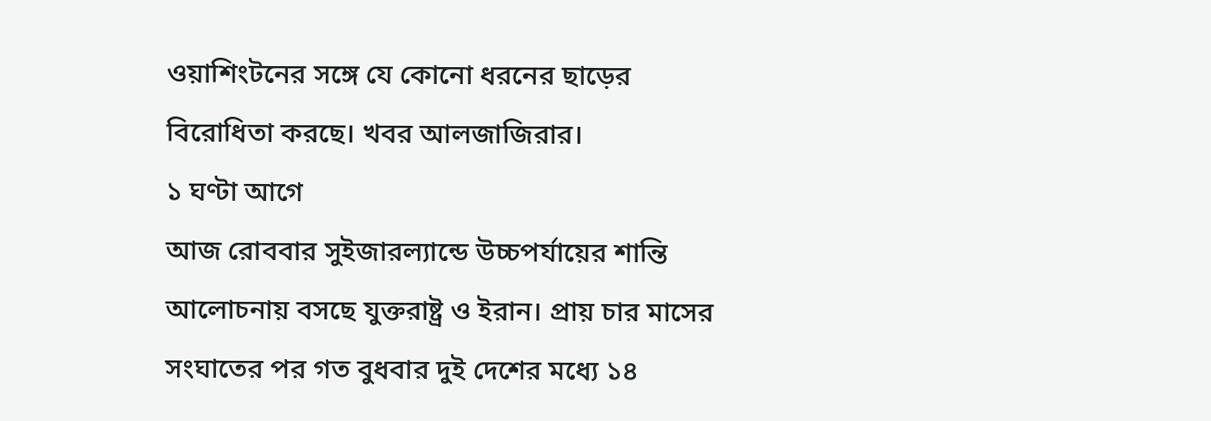ওয়াশিংটনের সঙ্গে যে কোনো ধরনের ছাড়ের বিরোধিতা করছে। খবর আলজাজিরার।
১ ঘণ্টা আগে
আজ রোববার সুইজারল্যান্ডে উচ্চপর্যায়ের শান্তি আলোচনায় বসছে যুক্তরাষ্ট্র ও ইরান। প্রায় চার মাসের সংঘাতের পর গত বুধবার দুই দেশের মধ্যে ১৪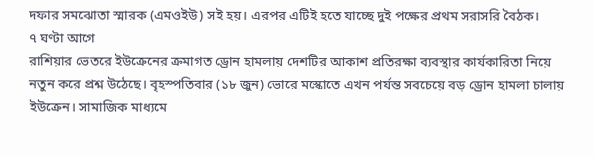দফার সমঝোতা স্মারক (এমওইউ) সই হয়। এরপর এটিই হতে যাচ্ছে দুই পক্ষের প্রথম সরাসরি বৈঠক।
৭ ঘণ্টা আগে
রাশিয়ার ভেতরে ইউক্রেনের ক্রমাগত ড্রোন হামলায় দেশটির আকাশ প্রতিরক্ষা ব্যবস্থার কার্যকারিতা নিয়ে নতুন করে প্রশ্ন উঠেছে। বৃহস্পতিবার (১৮ জুন) ভোরে মস্কোতে এখন পর্যন্ত সবচেয়ে বড় ড্রোন হামলা চালায় ইউক্রেন। সামাজিক মাধ্যমে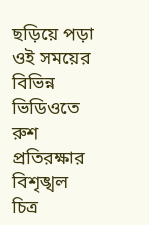ছড়িয়ে পড়া ওই সময়ের বিভিন্ন ভিডিওতে রুশ প্রতিরক্ষার বিশৃঙ্খল চিত্র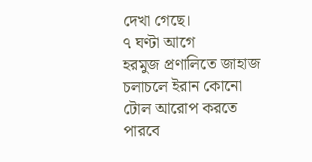দেখা গেছে।
৭ ঘণ্টা আগে
হরমুজ প্রণালিতে জাহাজ চলাচলে ইরান কোনো টোল আরোপ করতে পারবে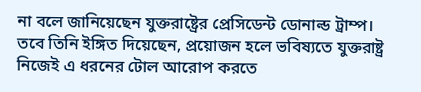না বলে জানিয়েছেন যুক্তরাষ্ট্রের প্রেসিডেন্ট ডোনাল্ড ট্রাম্প। তবে তিনি ইঙ্গিত দিয়েছেন, প্রয়োজন হলে ভবিষ্যতে যুক্তরাষ্ট্র নিজেই এ ধরনের টোল আরোপ করতে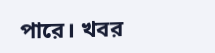পারে। খবর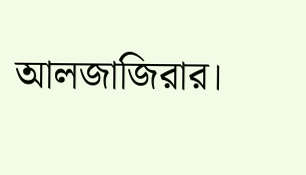আলজাজিরার।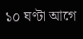১০ ঘণ্টা আগে